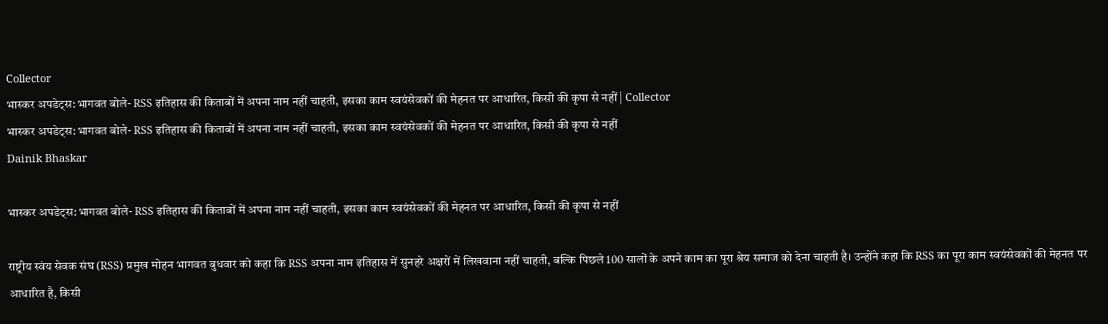Collector
भास्कर अपडेट्स:भागवत बोले- RSS इतिहास की किताबों में अपना नाम नहीं चाहती, इसका काम स्वयंसेवकों की मेहनत पर आधारित, किसी की कृपा से नहीं | Collector
भास्कर अपडेट्स:भागवत बोले- RSS इतिहास की किताबों में अपना नाम नहीं चाहती, इसका काम स्वयंसेवकों की मेहनत पर आधारित, किसी की कृपा से नहीं
Dainik Bhaskar

भास्कर अपडेट्स:भागवत बोले- RSS इतिहास की किताबों में अपना नाम नहीं चाहती, इसका काम स्वयंसेवकों की मेहनत पर आधारित, किसी की कृपा से नहीं

राष्ट्रीय स्वंय सेवक संघ (RSS) प्रमुख मोहन भागवत बुधवार को कहा कि RSS अपना नाम इतिहास में सुनहरे अक्षरों में लिखवाना नहीं चाहती, बल्कि पिछले 100 सालों के अपने काम का पूरा श्रेय समाज को देना चाहती है। उन्होंने कहा कि RSS का पूरा काम स्वयंसेवकों की मेहनत पर आधारित है, किसी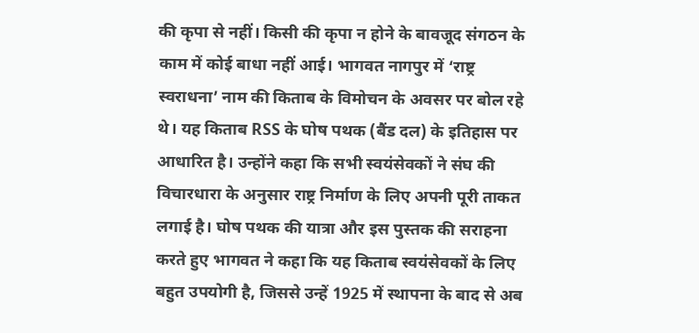की कृपा से नहीं। किसी की कृपा न होने के बावजूद संगठन के काम में कोई बाधा नहीं आई। भागवत नागपुर में ‘राष्ट्र स्वराधना’ नाम की किताब के विमोचन के अवसर पर बोल रहे थे। यह किताब RSS के घोष पथक (बैंड दल) के इतिहास पर आधारित है। उन्होंने कहा कि सभी स्वयंसेवकों ने संघ की विचारधारा के अनुसार राष्ट्र निर्माण के लिए अपनी पूरी ताकत लगाई है। घोष पथक की यात्रा और इस पुस्तक की सराहना करते हुए भागवत ने कहा कि यह किताब स्वयंसेवकों के लिए बहुत उपयोगी है, जिससे उन्हें 1925 में स्थापना के बाद से अब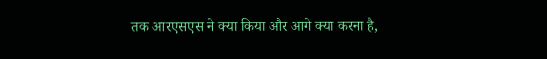तक आरएसएस ने क्या किया और आगे क्या करना है,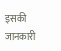इसकी जानकारी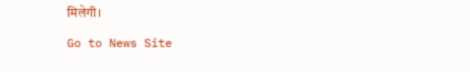मिलेगी।

Go to News Site